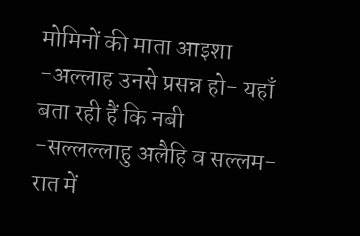मोमिनों की माता आइशा -अल्लाह उनसे प्रसन्न हो- यहाँ बता रही हैं कि नबी -सल्लल्लाहु अलैहि व सल्लम- रात में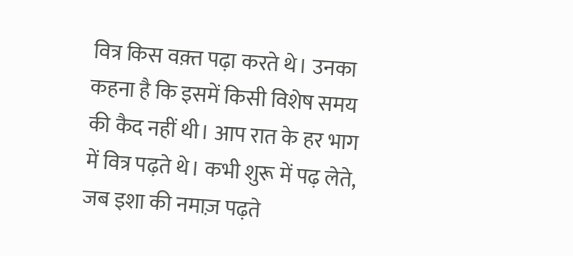वित्र किस वक़्त पढ़ा करते थे। उनका कहना है कि इसमें किसी विशेष समय की कैद नहीं थी। आप रात के हर भाग में वित्र पढ़ते थे। कभी शुरू में पढ़ लेते, जब इशा की नमाज़ पढ़ते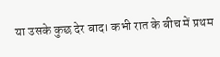या उसके कुछ देर बाद। कभी रात के बीच में प्रथम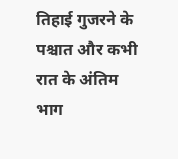तिहाई गुजरने के पश्चात और कभी रात के अंतिम भाग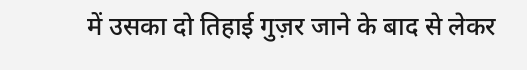में उसका दो तिहाई गुज़र जाने के बाद से लेकर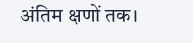अंतिम क्षणों तक।